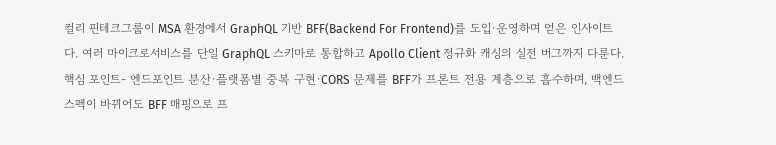컬리 핀테크그룹이 MSA 환경에서 GraphQL 기반 BFF(Backend For Frontend)를 도입·운영하며 얻은 인사이트다. 여러 마이크로서비스를 단일 GraphQL 스키마로 통합하고 Apollo Client 정규화 캐싱의 실전 버그까지 다룬다.
핵심 포인트- 엔드포인트 분산·플랫폼별 중복 구현·CORS 문제를 BFF가 프론트 전용 계층으로 흡수하며, 백엔드 스펙이 바뀌어도 BFF 매핑으로 프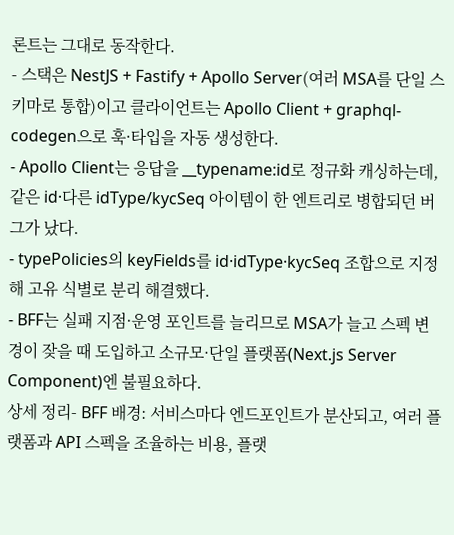론트는 그대로 동작한다.
- 스택은 NestJS + Fastify + Apollo Server(여러 MSA를 단일 스키마로 통합)이고 클라이언트는 Apollo Client + graphql-codegen으로 훅·타입을 자동 생성한다.
- Apollo Client는 응답을 __typename:id로 정규화 캐싱하는데, 같은 id·다른 idType/kycSeq 아이템이 한 엔트리로 병합되던 버그가 났다.
- typePolicies의 keyFields를 id·idType·kycSeq 조합으로 지정해 고유 식별로 분리 해결했다.
- BFF는 실패 지점·운영 포인트를 늘리므로 MSA가 늘고 스펙 변경이 잦을 때 도입하고 소규모·단일 플랫폼(Next.js Server Component)엔 불필요하다.
상세 정리- BFF 배경: 서비스마다 엔드포인트가 분산되고, 여러 플랫폼과 API 스펙을 조율하는 비용, 플랫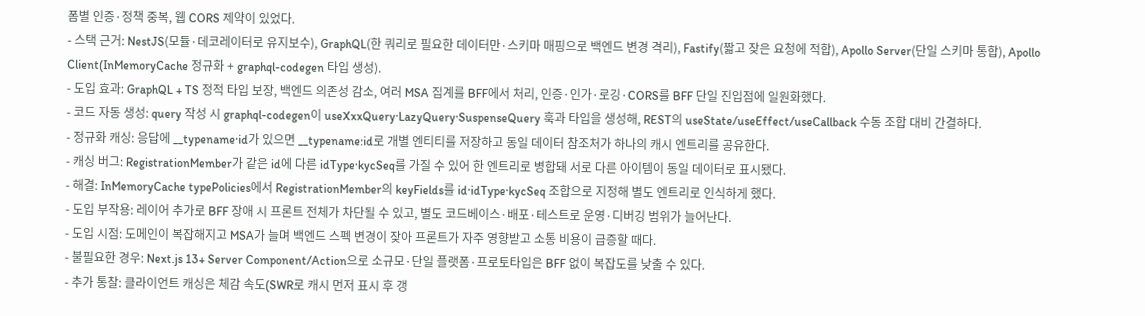폼별 인증·정책 중복, 웹 CORS 제약이 있었다.
- 스택 근거: NestJS(모듈·데코레이터로 유지보수), GraphQL(한 쿼리로 필요한 데이터만·스키마 매핑으로 백엔드 변경 격리), Fastify(짧고 잦은 요청에 적합), Apollo Server(단일 스키마 통합), Apollo Client(InMemoryCache 정규화 + graphql-codegen 타입 생성).
- 도입 효과: GraphQL + TS 정적 타입 보장, 백엔드 의존성 감소, 여러 MSA 집계를 BFF에서 처리, 인증·인가·로깅·CORS를 BFF 단일 진입점에 일원화했다.
- 코드 자동 생성: query 작성 시 graphql-codegen이 useXxxQuery·LazyQuery·SuspenseQuery 훅과 타입을 생성해, REST의 useState/useEffect/useCallback 수동 조합 대비 간결하다.
- 정규화 캐싱: 응답에 __typename·id가 있으면 __typename:id로 개별 엔티티를 저장하고 동일 데이터 참조처가 하나의 캐시 엔트리를 공유한다.
- 캐싱 버그: RegistrationMember가 같은 id에 다른 idType·kycSeq를 가질 수 있어 한 엔트리로 병합돼 서로 다른 아이템이 동일 데이터로 표시됐다.
- 해결: InMemoryCache typePolicies에서 RegistrationMember의 keyFields를 id·idType·kycSeq 조합으로 지정해 별도 엔트리로 인식하게 했다.
- 도입 부작용: 레이어 추가로 BFF 장애 시 프론트 전체가 차단될 수 있고, 별도 코드베이스·배포·테스트로 운영·디버깅 범위가 늘어난다.
- 도입 시점: 도메인이 복잡해지고 MSA가 늘며 백엔드 스펙 변경이 잦아 프론트가 자주 영향받고 소통 비용이 급증할 때다.
- 불필요한 경우: Next.js 13+ Server Component/Action으로 소규모·단일 플랫폼·프로토타입은 BFF 없이 복잡도를 낮출 수 있다.
- 추가 통찰: 클라이언트 캐싱은 체감 속도(SWR로 캐시 먼저 표시 후 갱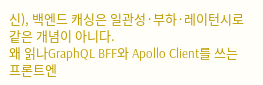신), 백엔드 캐싱은 일관성·부하·레이턴시로 같은 개념이 아니다.
왜 읽나GraphQL BFF와 Apollo Client를 쓰는 프론트엔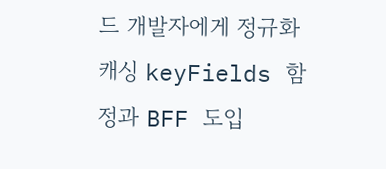드 개발자에게 정규화 캐싱 keyFields 함정과 BFF 도입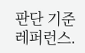판단 기준 레퍼런스.